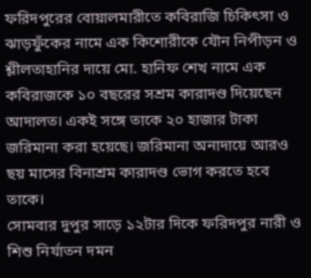ফরিদপুরের বোয়ালমারীতে কবিরাজি চিকিৎসা ও ঝাড়ফুঁকের নামে এক কিশোরীকে যৌন নিপীড়ন ও শ্লীলতাহানির দায়ে মো. হানিফ শেখ নামে এক কবিরাজকে ১০ বছরের সশ্রম কারাদণ্ড দিয়েছেন আদালত। একই সঙ্গে তাকে ২০ হাজার টাকা জরিমানা করা হয়েছে। জরিমানা অনাদায়ে আরও ছয় মাসের বিনাশ্রম কারাদণ্ড ভোগ করতে হবে তাকে।
সোমবার দুপুর সাড়ে ১২টার দিকে ফরিদপুর নারী ও শিশু নির্যাতন দমন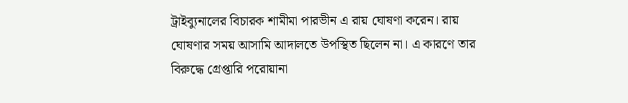ট্রাইব্যুনালের বিচারক শামীমা পারভীন এ রায় ঘোষণা করেন। রায় ঘোষণার সময় আসামি আদালতে উপস্থিত ছিলেন না। এ কারণে তার বিরুদ্ধে গ্রেপ্তারি পরোয়ানা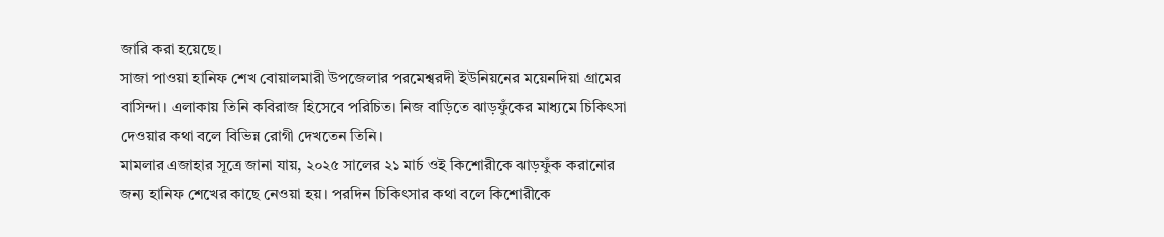জারি করা হয়েছে।
সাজা পাওয়া হানিফ শেখ বোয়ালমারী উপজেলার পরমেশ্বরদী ইউনিয়নের ময়েনদিয়া গ্রামের বাসিন্দা। এলাকায় তিনি কবিরাজ হিসেবে পরিচিত। নিজ বাড়িতে ঝাড়ফুঁকের মাধ্যমে চিকিৎসা দেওয়ার কথা বলে বিভিন্ন রোগী দেখতেন তিনি।
মামলার এজাহার সূত্রে জানা যায়, ২০২৫ সালের ২১ মার্চ ওই কিশোরীকে ঝাড়ফুঁক করানোর জন্য হানিফ শেখের কাছে নেওয়া হয়। পরদিন চিকিৎসার কথা বলে কিশোরীকে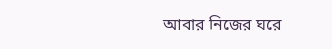আবার নিজের ঘরে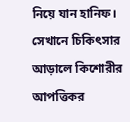নিয়ে যান হানিফ। সেখানে চিকিৎসার আড়ালে কিশোরীর আপত্তিকর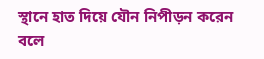স্থানে হাত দিয়ে যৌন নিপীড়ন করেন বলে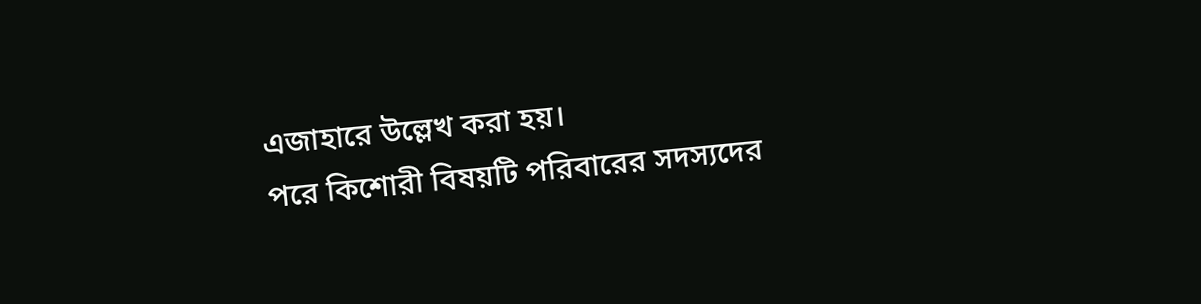এজাহারে উল্লেখ করা হয়।
পরে কিশোরী বিষয়টি পরিবারের সদস্যদের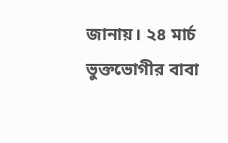জানায়। ২৪ মার্চ ভুক্তভোগীর বাবা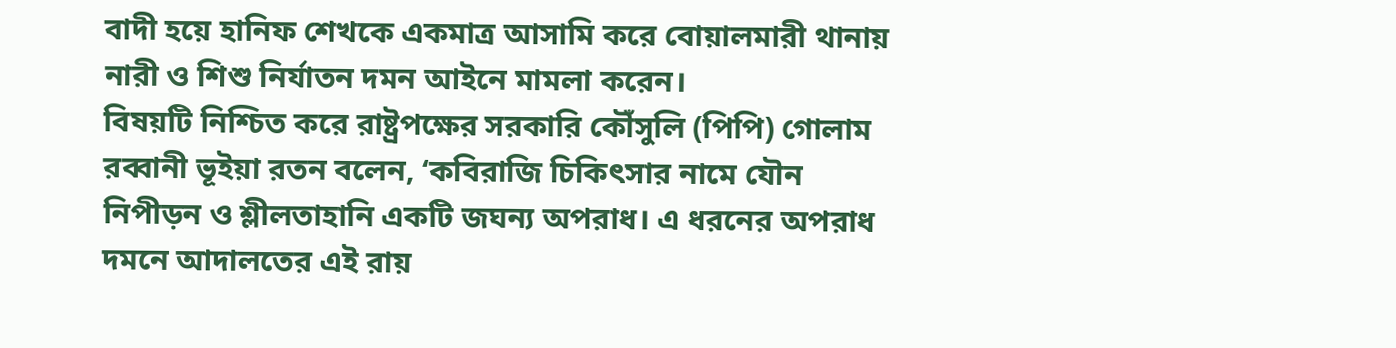বাদী হয়ে হানিফ শেখকে একমাত্র আসামি করে বোয়ালমারী থানায় নারী ও শিশু নির্যাতন দমন আইনে মামলা করেন।
বিষয়টি নিশ্চিত করে রাষ্ট্রপক্ষের সরকারি কৌঁসুলি (পিপি) গোলাম রব্বানী ভূইয়া রতন বলেন, ‘কবিরাজি চিকিৎসার নামে যৌন নিপীড়ন ও শ্লীলতাহানি একটি জঘন্য অপরাধ। এ ধরনের অপরাধ দমনে আদালতের এই রায়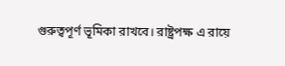গুরুত্বপূর্ণ ভূমিকা রাখবে। রাষ্ট্রপক্ষ এ রায়ে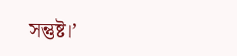সন্তুষ্ট।’